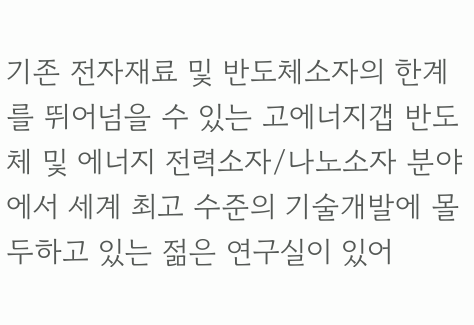기존 전자재료 및 반도체소자의 한계를 뛰어넘을 수 있는 고에너지갭 반도체 및 에너지 전력소자/나노소자 분야에서 세계 최고 수준의 기술개발에 몰두하고 있는 젊은 연구실이 있어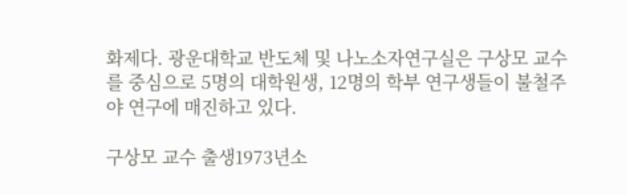화제다. 광운대학교 반도체 및 나노소자연구실은 구상모 교수를 중심으로 5명의 대학원생, 12명의 학부 연구생들이 불철주야 연구에 매진하고 있다.

구상모 교수 출생1973년소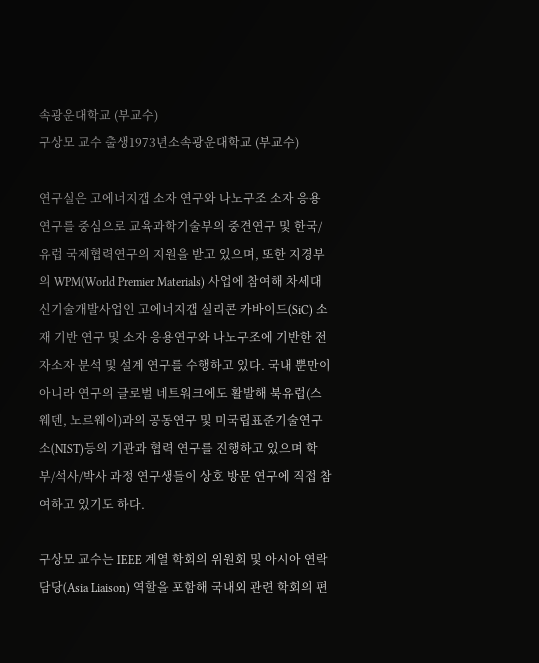속광운대학교 (부교수)
구상모 교수 출생1973년소속광운대학교 (부교수)

연구실은 고에너지갭 소자 연구와 나노구조 소자 응용 연구를 중심으로 교육과학기술부의 중견연구 및 한국/유럽 국제협력연구의 지원을 받고 있으며, 또한 지경부의 WPM(World Premier Materials) 사업에 참여해 차세대 신기술개발사업인 고에너지갭 실리콘 카바이드(SiC) 소재 기반 연구 및 소자 응용연구와 나노구조에 기반한 전자소자 분석 및 설계 연구를 수행하고 있다. 국내 뿐만이 아니라 연구의 글로벌 네트워크에도 활발해 북유럽(스웨덴, 노르웨이)과의 공동연구 및 미국립표준기술연구소(NIST)등의 기관과 협력 연구를 진행하고 있으며 학부/석사/박사 과정 연구생들이 상호 방문 연구에 직접 참여하고 있기도 하다.

구상모 교수는 IEEE 계열 학회의 위원회 및 아시아 연락담당(Asia Liaison) 역할을 포함해 국내외 관련 학회의 편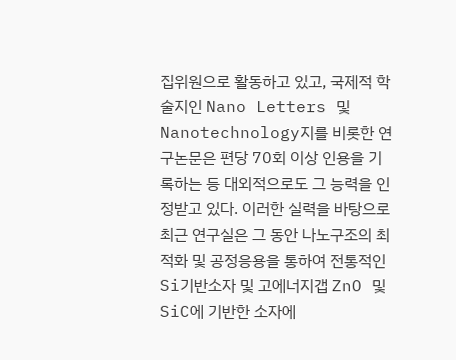집위원으로 활동하고 있고, 국제적 학술지인 Nano Letters 및 Nanotechnology지를 비롯한 연구논문은 편당 70회 이상 인용을 기록하는 등 대외적으로도 그 능력을 인정받고 있다. 이러한 실력을 바탕으로 최근 연구실은 그 동안 나노구조의 최적화 및 공정응용을 통하여 전통적인 Si기반소자 및 고에너지갭 ZnO 및 SiC에 기반한 소자에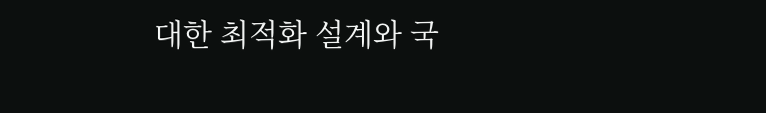대한 최적화 설계와 국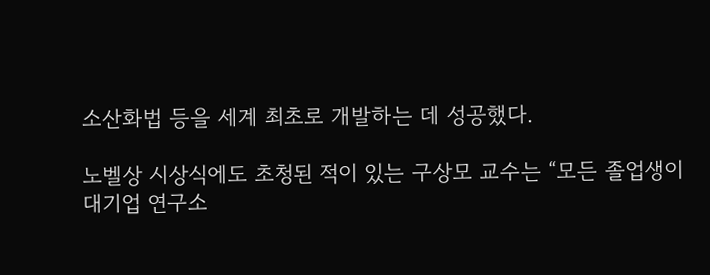소산화법 등을 세계 최초로 개발하는 데 성공했다.

노벨상 시상식에도 초청된 적이 있는 구상모 교수는 “모든 졸업생이 대기업 연구소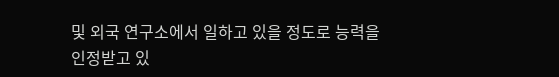및 외국 연구소에서 일하고 있을 정도로 능력을 인정받고 있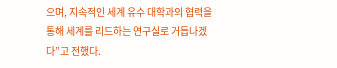으며, 지속적인 세계 유수 대학과의 협력을 통해 세계를 리드하는 연구실로 거듭나겠다”고 전했다.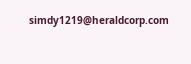simdy1219@heraldcorp.com